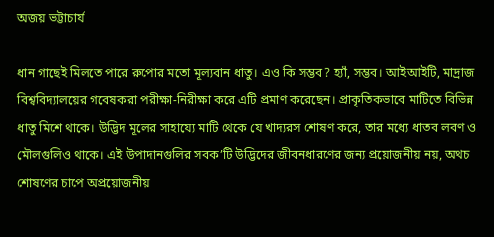অজয় ভট্টাচার্য

ধান গাছেই মিলতে পারে রুপোর মতো মূল্যবান ধাতু। এও কি সম্ভব? হ্যাঁ, সম্ভব। আইআইটি, মাদ্রাজ বিশ্ববিদ্যালয়ের গবেষকরা পরীক্ষা-নিরীক্ষা করে এটি প্রমাণ করেছেন। প্রাকৃতিকভাবে মাটিতে বিভিন্ন ধাতু মিশে থাকে। উদ্ভিদ মূলের সাহায্যে মাটি থেকে যে খাদ্যরস শোষণ করে, তার মধ্যে ধাতব লবণ ও মৌলগুলিও থাকে। এই উপাদানগুলির সবক’টি উদ্ভিদের জীবনধারণের জন্য প্রয়োজনীয় নয়, অথচ শোষণের চাপে অপ্রয়োজনীয়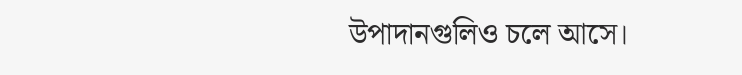উপাদানগুলিও চলে আসে।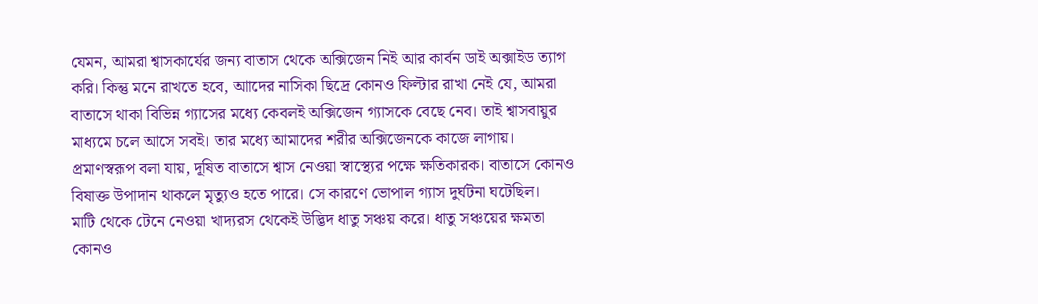যেমন, আমরা শ্বাসকার্যের জন্য বাতাস থেকে অক্সিজেন নিই আর কার্বন ডাই অক্সাইড ত্যাগ করি। কিন্তু মনে রাখতে হবে, আাদের নাসিকা ছিদ্রে কোনও ফিল্টার রাখা নেই যে, আমরা বাতাসে থাকা বিভিন্ন গ্যাসের মধ্যে কেবলই অক্সিজেন গ্যাসকে বেছে নেব। তাই শ্বাসবায়ুর মাধ্যমে চলে আসে সবই। তার মধ্যে আমাদের শরীর অক্সিজেনকে কাজে লাগায়। প্রমাণস্বরূপ বলা যায়, দূষিত বাতাসে শ্বাস নেওয়া স্বাস্থ্যের পক্ষে ক্ষতিকারক। বাতাসে কোনও বিষাক্ত উপাদান থাকলে মৃত্যুও হতে পারে। সে কারণে ভোপাল গ্যাস দুর্ঘটনা ঘটেছিল।
মাটি থেকে টেনে নেওয়া খাদ্যরস থেকেই উদ্ভিদ ধাতু সঞ্চয় করে। ধাতু সঞ্চয়ের ক্ষমতা কোনও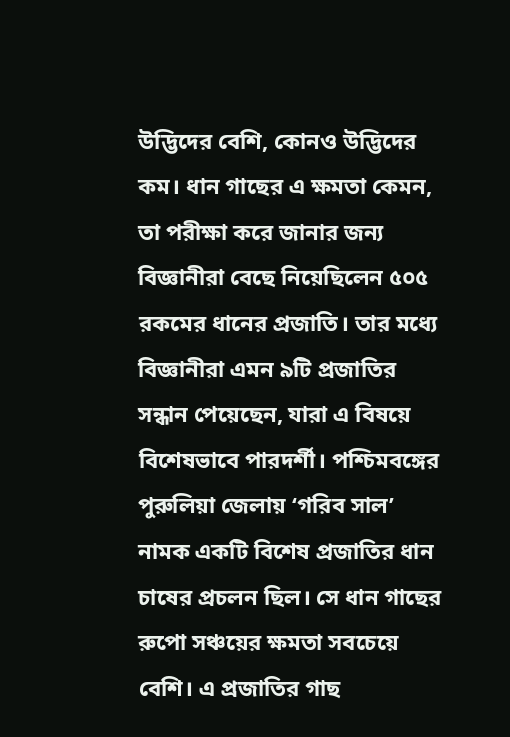উদ্ভিদের বেশি, কোনও উদ্ভিদের কম। ধান গাছের এ ক্ষমতা কেমন, তা পরীক্ষা করে জানার জন্য বিজ্ঞানীরা বেছে নিয়েছিলেন ৫০৫ রকমের ধানের প্রজাতি। তার মধ্যে বিজ্ঞানীরা এমন ৯টি প্রজাতির সন্ধান পেয়েছেন, যারা এ বিষয়ে বিশেষভাবে পারদর্শী। পশ্চিমবঙ্গের পুরুলিয়া জেলায় ‘গরিব সাল’ নামক একটি বিশেষ প্রজাতির ধান চাষের প্রচলন ছিল। সে ধান গাছের রুপো সঞ্চয়ের ক্ষমতা সবচেয়ে বেশি। এ প্রজাতির গাছ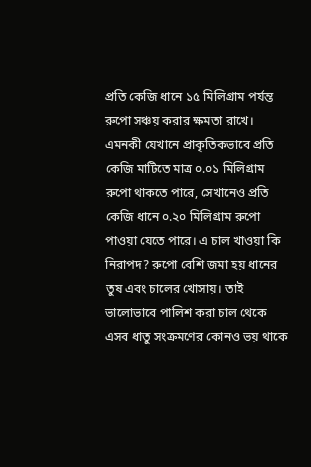প্রতি কেজি ধানে ১৫ মিলিগ্রাম পর্যন্ত রুপো সঞ্চয় করার ক্ষমতা রাখে। এমনকী যেখানে প্রাকৃতিকভাবে প্রতি কেজি মাটিতে মাত্র ০.০১ মিলিগ্রাম রুপো থাকতে পারে, সেখানেও প্রতি কেজি ধানে ০.২০ মিলিগ্রাম রুপো পাওয়া যেতে পারে। এ চাল খাওয়া কি নিরাপদ? রুপো বেশি জমা হয় ধানের তুষ এবং চালের খোসায়। তাই ভালোভাবে পালিশ করা চাল থেকে এসব ধাতু সংক্রমণের কোনও ভয় থাকে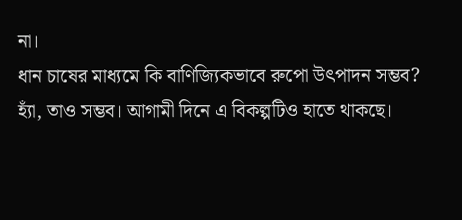না।
ধান চাষের মাধ্যমে কি বাণিজ্যিকভাবে রুপো উৎপাদন সম্ভব? হ্যাঁ, তাও সম্ভব। আগামী দিনে এ বিকল্পটিও হাতে থাকছে।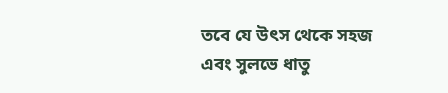তবে যে উৎস থেকে সহজ এবং সুলভে ধাতু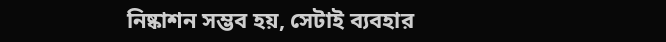নিষ্কাশন সম্ভব হয়, সেটাই ব্যবহার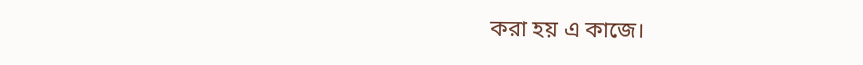করা হয় এ কাজে।